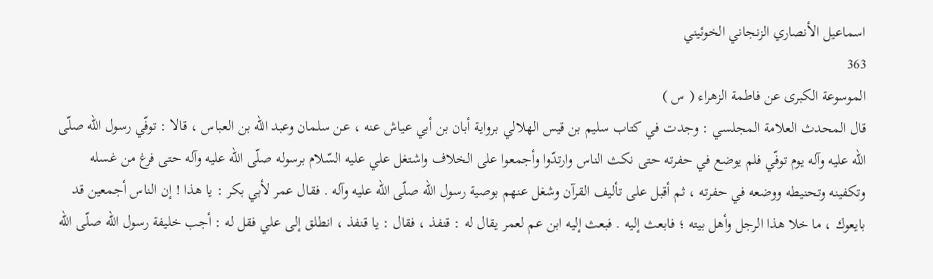اسماعيل الأنصاري الزنجاني الخوئيني
363
الموسوعة الكبرى عن فاطمة الزهراء ( س )
قال المحدث العلامة المجلسي : وجدت في كتاب سليم بن قيس الهلالي برواية أبان بن أبي عياش عنه ، عن سلمان وعبد اللّه بن العباس ، قالا : توفّي رسول اللّه صلّى اللّه عليه وآله يوم توفّي فلم يوضع في حفرته حتى نكث الناس وارتدّوا وأجمعوا على الخلاف واشتغل علي عليه السّلام برسوله صلّى اللّه عليه وآله حتى فرغ من غسله وتكفينه وتحنيطه ووضعه في حفرته ، ثم أقبل على تأليف القرآن وشغل عنهم بوصية رسول اللّه صلّى اللّه عليه وآله . فقال عمر لأبي بكر : يا هذا ! إن الناس أجمعين قد بايعوك ، ما خلا هذا الرجل وأهل بيته ؛ فابعث إليه . فبعث إليه ابن عم لعمر يقال له : قنفذ ، فقال : يا قنفذ ، انطلق إلى علي فقل له : أجب خليفة رسول اللّه صلّى اللّه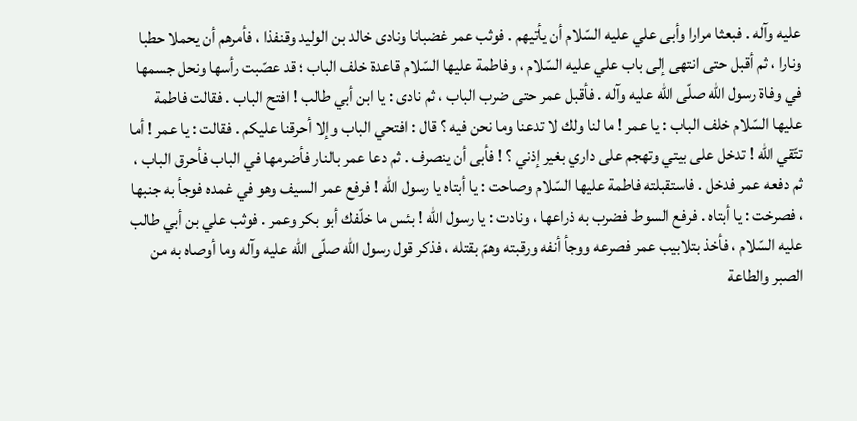عليه وآله . فبعثا مرارا وأبى علي عليه السّلام أن يأتيهم . فوثب عمر غضبانا ونادى خالد بن الوليد وقنفذا ، فأمرهم أن يحملا حطبا ونارا ، ثم أقبل حتى انتهى إلى باب علي عليه السّلام ، وفاطمة عليها السّلام قاعدة خلف الباب ؛ قد عصّبت رأسها ونحل جسمها في وفاة رسول اللّه صلّى اللّه عليه وآله . فأقبل عمر حتى ضرب الباب ، ثم نادى : يا ابن أبي طالب ! افتح الباب . فقالت فاطمة عليها السّلام خلف الباب : يا عمر ! ما لنا ولك لا تدعنا وما نحن فيه ؟ قال : افتحي الباب وإلا أحرقنا عليكم . فقالت : يا عمر ! أما تتّقي اللّه ! تدخل على بيتي وتهجم على داري بغير إذني ؟ ! فأبى أن ينصرف . ثم دعا عمر بالنار فأضرمها في الباب فأحرق الباب ، ثم دفعه عمر فدخل . فاستقبلته فاطمة عليها السّلام وصاحت : يا أبتاه يا رسول اللّه ! فرفع عمر السيف وهو في غمده فوجأ به جنبها ، فصرخت : يا أبتاه . فرفع السوط فضرب به ذراعها ، ونادت : يا رسول اللّه ! بئس ما خلّفك أبو بكر وعمر . فوثب علي بن أبي طالب عليه السّلام ، فأخذ بتلابيب عمر فصرعه ووجأ أنفه ورقبته وهمّ بقتله ، فذكر قول رسول اللّه صلّى اللّه عليه وآله وما أوصاه به من الصبر والطاعة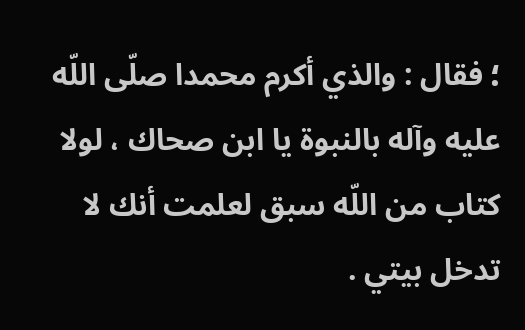؛ فقال : والذي أكرم محمدا صلّى اللّه عليه وآله بالنبوة يا ابن صحاك ، لولا كتاب من اللّه سبق لعلمت أنك لا تدخل بيتي .